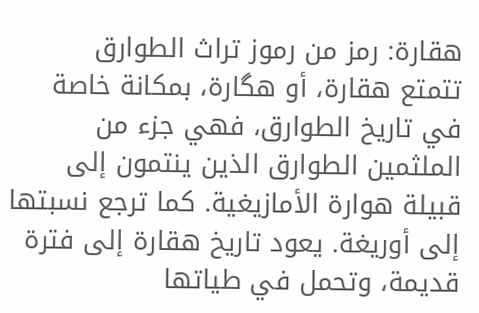هقارة: رمز من رموز تراث الطوارق
تتمتع هقارة، أو هگارة، بمكانة خاصة في تاريخ الطوارق، فهي جزء من الملثمين الطوارق الذين ينتمون إلى قبيلة هوارة الأمازيغية. كما ترجع نسبتها إلى أوريغة. يعود تاريخ هقارة إلى فترة قديمة، وتحمل في طياتها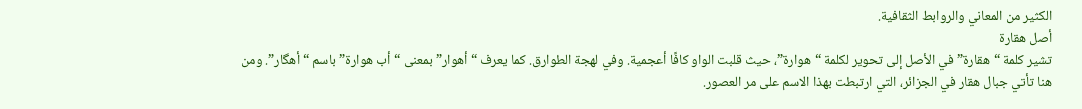الكثير من المعاني والروابط الثقافية.
أصل هقارة
تشير كلمة “هقارة” في الأصل إلى تحوير لكلمة “هوارة”، حيث قلبت الواو كافًا أعجمية. وفي لهجة الطوارق. كما يعرف “أهوار” بمعنى “أب هوارة” باسم “أهگار”. ومن هنا تأتي جبال هقار في الجزائر، التي ارتبطت بهذا الاسم على مر العصور.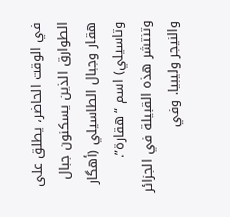في الوقت الحاضر، يطلق على الطوارق الذين يسكنون جبال هقار وجبال الطاسيلي (أهگار وتاسيلي) اسم “هقارة”. وتنتشر هذه القبيلة في الجزائر والنيجر وليبيا. وفي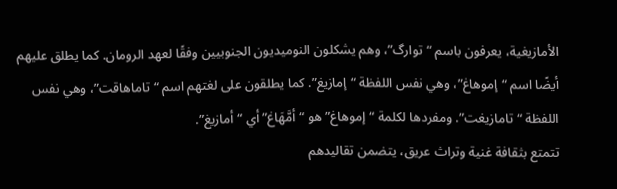الأمازيغية، يعرفون باسم “توارگ”، وهم يشكلون النوميديون الجنوبيين وفقًا لعهد الرومان. كما يطلق عليهم أيضًا اسم “إموهاغ”، وهي نفس اللفظة “إمازيغ”. كما يطلقون على لغتهم اسم “تاماهاقت”، وهي نفس اللفظة “تامازيغت”. ومفردها لكلمة “إموهاغ” هو “أمَّهَاغ” أي “أمازيغ”.
تتمتع بثقافة غنية وتراث عريق، يتضمن تقاليدهم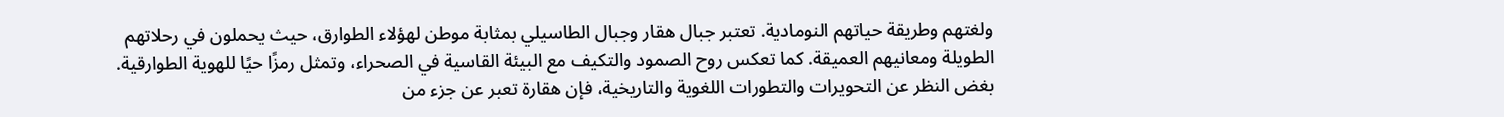ولغتهم وطريقة حياتهم النومادية. تعتبر جبال هقار وجبال الطاسيلي بمثابة موطن لهؤلاء الطوارق، حيث يحملون في رحلاتهم الطويلة ومعانيهم العميقة. كما تعكس روح الصمود والتكيف مع البيئة القاسية في الصحراء، وتمثل رمزًا حيًا للهوية الطوارقية.
بغض النظر عن التحويرات والتطورات اللغوية والتاريخية، فإن هقارة تعبر عن جزء من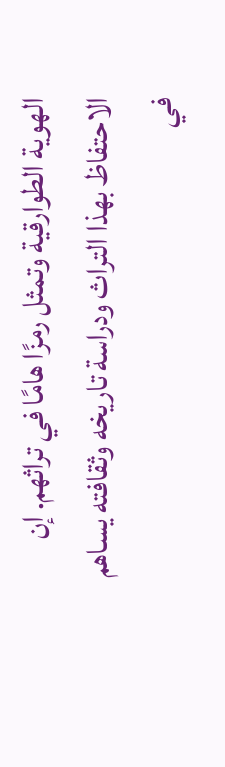الهوية الطوارقية وتمثل رمزًا هامًا في تراثهم. إن الاحتفاظ بهذا التراث ودراسة تاريخه وثقافته يساهم في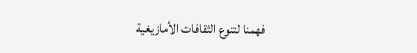فهمنا لتنوع الثقافات الأمازيغية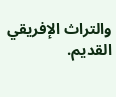والتراث الإفريقي القديم.